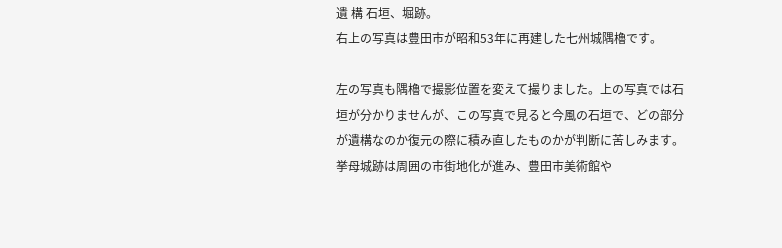遺 構 石垣、堀跡。
右上の写真は豊田市が昭和53年に再建した七州城隅櫓です。

左の写真も隅櫓で撮影位置を変えて撮りました。上の写真では石垣が分かりませんが、この写真で見ると今風の石垣で、どの部分が遺構なのか復元の際に積み直したものかが判断に苦しみます。
挙母城跡は周囲の市街地化が進み、豊田市美術館や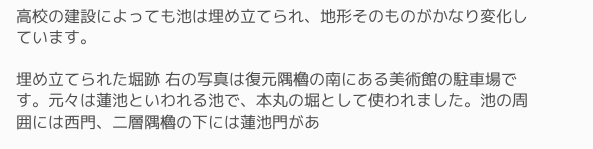高校の建設によっても池は埋め立てられ、地形そのものがかなり変化しています。

埋め立てられた堀跡 右の写真は復元隅櫓の南にある美術館の駐車場です。元々は蓮池といわれる池で、本丸の堀として使われました。池の周囲には西門、二層隅櫓の下には蓮池門があ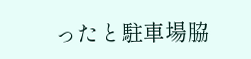ったと駐車場脇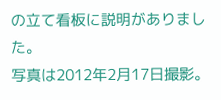の立て看板に説明がありました。
写真は2012年2月17日撮影。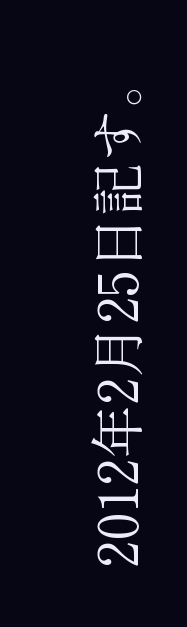2012年2月25日記す。